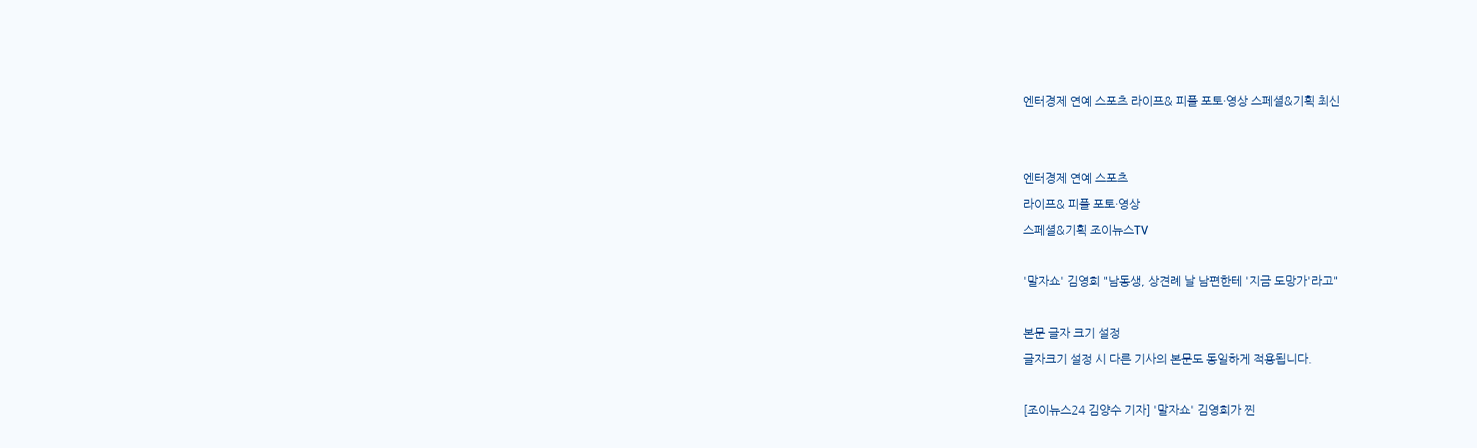엔터경제 연예 스포츠 라이프& 피플 포토·영상 스페셜&기획 최신


엔터경제 연예 스포츠
라이프& 피플 포토·영상
스페셜&기획 조이뉴스TV

'말자쇼' 김영희 "남동생, 상견례 날 남편한테 '지금 도망가'라고"

본문 글자 크기 설정
글자크기 설정 시 다른 기사의 본문도 동일하게 적용됩니다.

[조이뉴스24 김양수 기자] '말자쇼' 김영희가 찐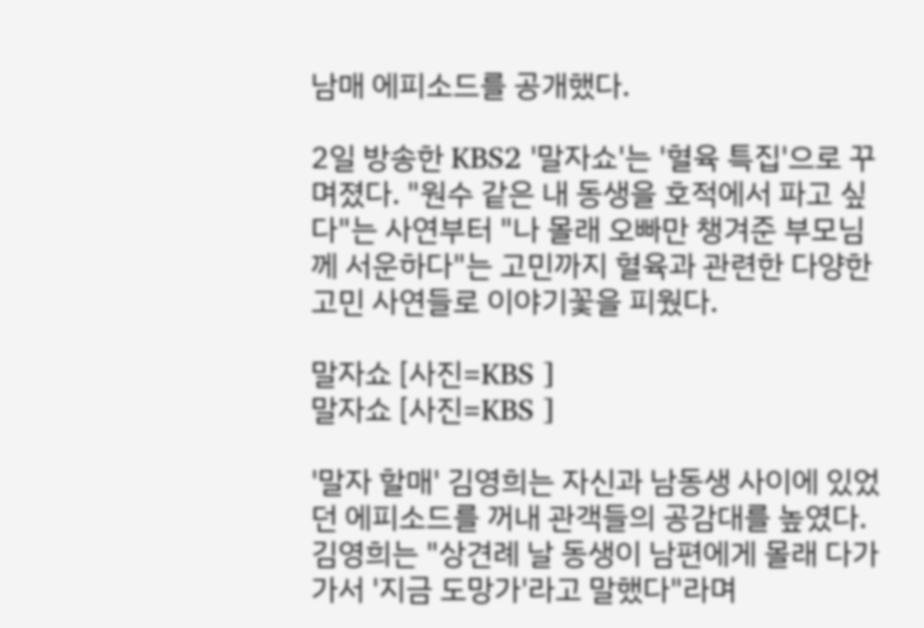남매 에피소드를 공개했다.

2일 방송한 KBS2 '말자쇼'는 '혈육 특집'으로 꾸며졌다. "원수 같은 내 동생을 호적에서 파고 싶다"는 사연부터 "나 몰래 오빠만 챙겨준 부모님께 서운하다"는 고민까지 혈육과 관련한 다양한 고민 사연들로 이야기꽃을 피웠다.

말자쇼 [사진=KBS ]
말자쇼 [사진=KBS ]

'말자 할매' 김영희는 자신과 남동생 사이에 있었던 에피소드를 꺼내 관객들의 공감대를 높였다. 김영희는 "상견례 날 동생이 남편에게 몰래 다가가서 '지금 도망가'라고 말했다"라며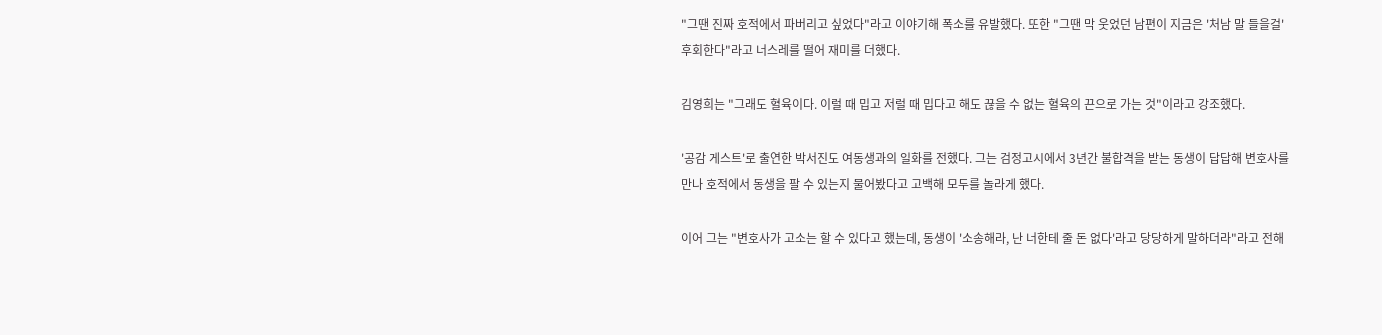"그땐 진짜 호적에서 파버리고 싶었다"라고 이야기해 폭소를 유발했다. 또한 "그땐 막 웃었던 남편이 지금은 '처남 말 들을걸' 후회한다"라고 너스레를 떨어 재미를 더했다.

김영희는 "그래도 혈육이다. 이럴 때 밉고 저럴 때 밉다고 해도 끊을 수 없는 혈육의 끈으로 가는 것"이라고 강조했다.

'공감 게스트'로 출연한 박서진도 여동생과의 일화를 전했다. 그는 검정고시에서 3년간 불합격을 받는 동생이 답답해 변호사를 만나 호적에서 동생을 팔 수 있는지 물어봤다고 고백해 모두를 놀라게 했다.

이어 그는 "변호사가 고소는 할 수 있다고 했는데, 동생이 '소송해라, 난 너한테 줄 돈 없다'라고 당당하게 말하더라"라고 전해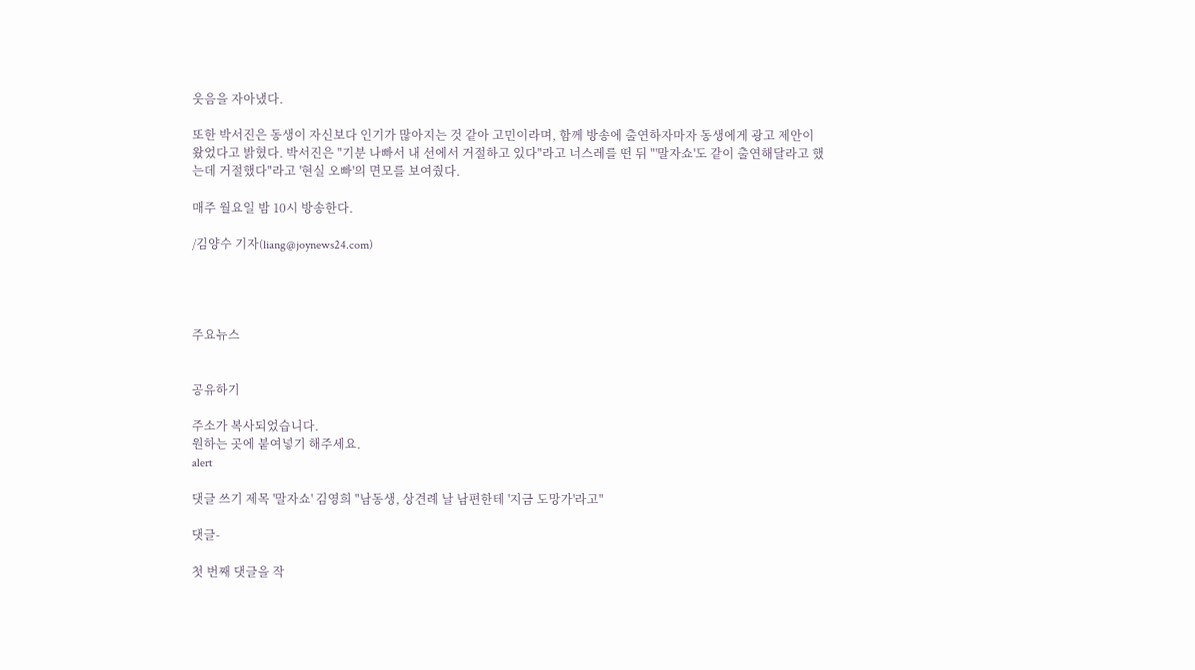웃음을 자아냈다.

또한 박서진은 동생이 자신보다 인기가 많아지는 것 같아 고민이라며, 함께 방송에 출연하자마자 동생에게 광고 제안이 왔었다고 밝혔다. 박서진은 "기분 나빠서 내 선에서 거절하고 있다"라고 너스레를 떤 뒤 "'말자쇼'도 같이 출연해달라고 했는데 거절했다"라고 '현실 오빠'의 면모를 보여줬다.

매주 월요일 밤 10시 방송한다.

/김양수 기자(liang@joynews24.com)




주요뉴스


공유하기

주소가 복사되었습니다.
원하는 곳에 붙여넣기 해주세요.
alert

댓글 쓰기 제목 '말자쇼' 김영희 "남동생, 상견례 날 남편한테 '지금 도망가'라고"

댓글-

첫 번째 댓글을 작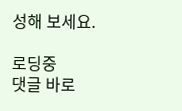성해 보세요.

로딩중
댓글 바로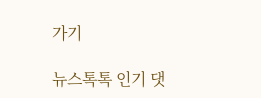가기

뉴스톡톡 인기 댓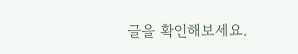글을 확인해보세요.